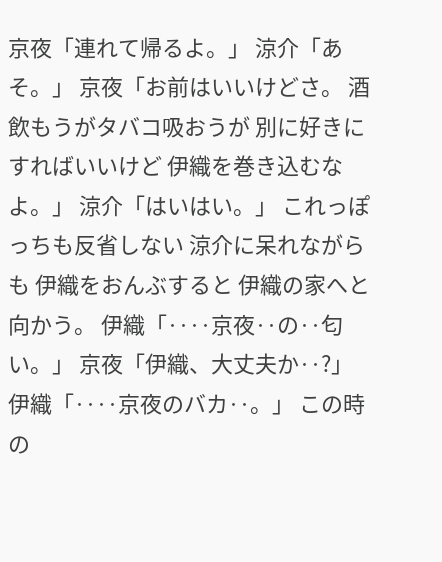京夜「連れて帰るよ。」 涼介「あそ。」 京夜「お前はいいけどさ。 酒飲もうがタバコ吸おうが 別に好きにすればいいけど 伊織を巻き込むなよ。」 涼介「はいはい。」 これっぽっちも反省しない 涼介に呆れながらも 伊織をおんぶすると 伊織の家へと向かう。 伊織「‥‥京夜‥の‥匂い。」 京夜「伊織、大丈夫か‥?」 伊織「‥‥京夜のバカ‥。」 この時の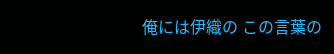俺には伊織の この言葉の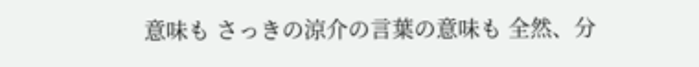意味も さっきの涼介の言葉の意味も 全然、分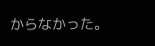からなかった。